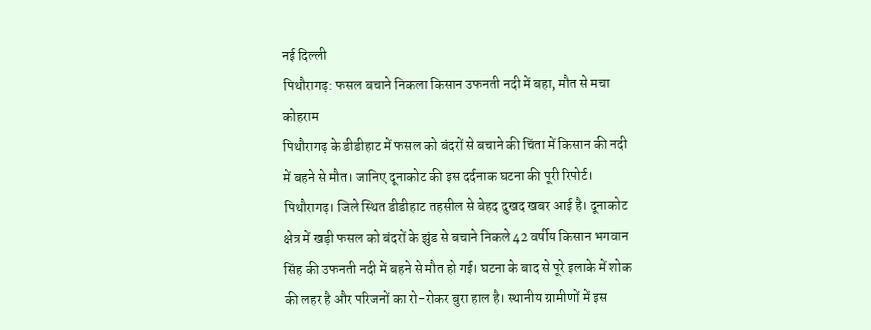नई दिल्ली
पिथौरागढ़: फसल बचाने निकला किसान उफनती नदी में बहा, मौत से मचा कोहराम
पिथौरागढ़ के डीडीहाट में फसल को बंदरों से बचाने की चिंता में किसान की नदी में बहने से मौत। जानिए दूनाकोट की इस दर्दनाक घटना की पूरी रिपोर्ट।
पिथौरागढ़। जिले स्थित डीडीहाट तहसील से बेहद दुखद खबर आई है। दूनाकोट क्षेत्र में खड़ी फसल को बंदरों के झुंड से बचाने निकले 42 वर्षीय किसान भगवान सिंह की उफनती नदी में बहने से मौत हो गई। घटना के बाद से पूरे इलाके में शोक की लहर है और परिजनों का रो-रोकर बुरा हाल है। स्थानीय ग्रामीणों में इस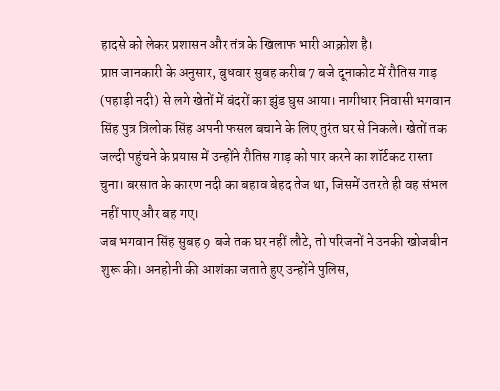हादसे को लेकर प्रशासन और तंत्र के खिलाफ भारी आक्रोश है।
प्राप्त जानकारी के अनुसार, बुधवार सुबह करीब 7 बजे दूनाकोट में रौतिस गाड़ (पहाड़ी नदी) से लगे खेतों में बंदरों का झुंड घुस आया। नागीधार निवासी भगवान सिंह पुत्र त्रिलोक सिंह अपनी फसल बचाने के लिए तुरंत घर से निकले। खेतों तक जल्दी पहुंचने के प्रयास में उन्होंने रौतिस गाड़ को पार करने का शॉर्टकट रास्ता चुना। बरसात के कारण नदी का बहाव बेहद तेज था, जिसमें उतरते ही वह संभल नहीं पाए और बह गए।
जब भगवान सिंह सुबह 9 बजे तक घर नहीं लौटे, तो परिजनों ने उनकी खोजबीन शुरू की। अनहोनी की आशंका जताते हुए उन्होंने पुलिस,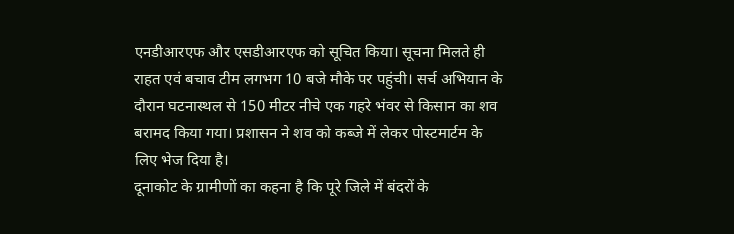एनडीआरएफ और एसडीआरएफ को सूचित किया। सूचना मिलते ही राहत एवं बचाव टीम लगभग 10 बजे मौके पर पहुंची। सर्च अभियान के दौरान घटनास्थल से 150 मीटर नीचे एक गहरे भंवर से किसान का शव बरामद किया गया। प्रशासन ने शव को कब्जे में लेकर पोस्टमार्टम के लिए भेज दिया है।
दूनाकोट के ग्रामीणों का कहना है कि पूरे जिले में बंदरों के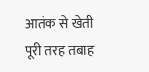आतंक से खेती पूरी तरह तबाह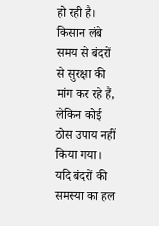हो रही है। किसान लंबे समय से बंदरों से सुरक्षा की मांग कर रहे हैं, लेकिन कोई ठोस उपाय नहीं किया गया। यदि बंदरों की समस्या का हल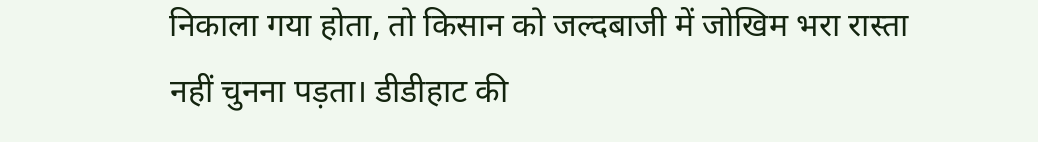निकाला गया होता, तो किसान को जल्दबाजी में जोखिम भरा रास्ता नहीं चुनना पड़ता। डीडीहाट की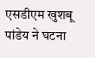एसडीएम खुशबू पांडेय ने घटना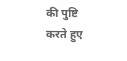की पुष्टि करते हुए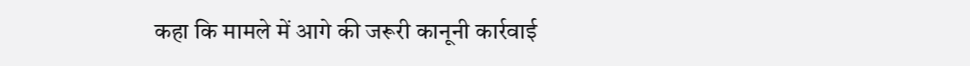कहा कि मामले में आगे की जरूरी कानूनी कार्रवाई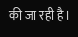की जा रही है।